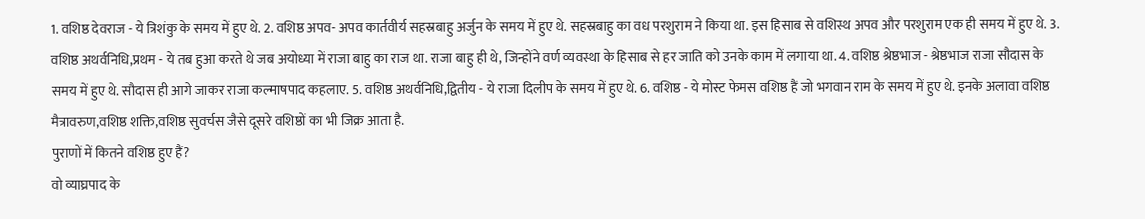1. वशिष्ठ देवराज - ये त्रिशंकु के समय में हुए थे. 2. वशिष्ठ अपव- अपव कार्तवीर्य सहस्रबाहु अर्जुन के समय में हुए थे. सहस्रबाहु का वध परशुराम ने किया था. इस हिसाब से वशिस्थ अपव और परशुराम एक ही समय में हुए थे. 3. वशिष्ठ अथर्वनिधि,प्रथम - ये तब हुआ करते थे जब अयोध्या में राजा बाहु का राज था. राजा बाहु ही थे, जिन्होंने वर्ण व्यवस्था के हिसाब से हर जाति को उनके काम में लगाया था. 4. वशिष्ठ श्रेष्ठभाज - श्रेष्ठभाज राजा सौदास के समय में हुए थे. सौदास ही आगे जाकर राजा कल्माषपाद कहलाए. 5. वशिष्ठ अथर्वनिधि,द्वितीय - ये राजा दिलीप के समय में हुए थे. 6. वशिष्ठ - ये मोस्ट फेमस वशिष्ठ हैं जो भगवान राम के समय में हुए थे. इनके अलावा वशिष्ठ मैत्रावरुण,वशिष्ठ शक्ति,वशिष्ठ सुवर्चस जैसे दूसरे वशिष्ठों का भी जिक्र आता है.
पुराणों में कितने वशिष्ठ हुए हैं?
वो व्याघ्रपाद के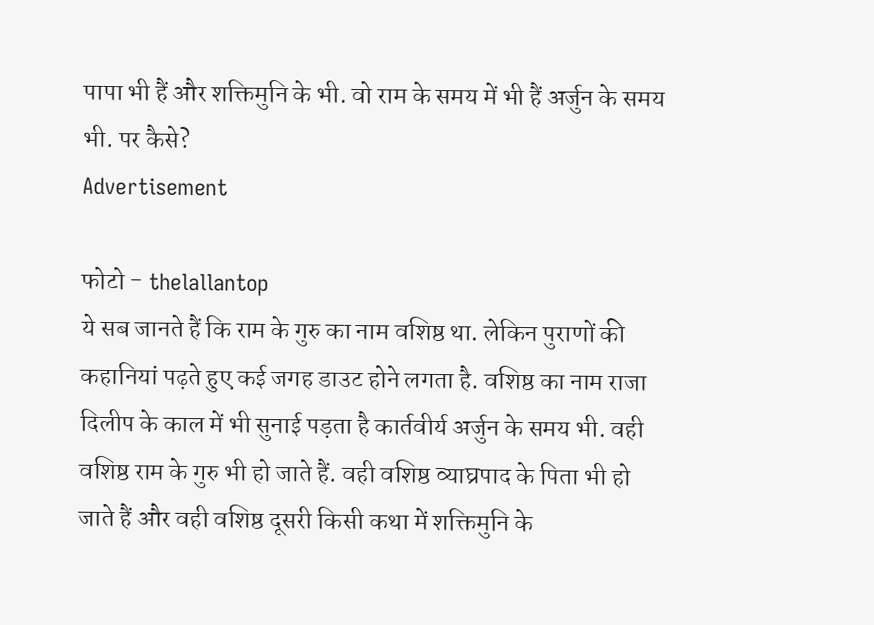पापा भी हैं और शक्तिमुनि के भी. वो राम के समय में भी हैं अर्जुन के समय भी. पर कैसे?
Advertisement

फोटो - thelallantop
ये सब जानते हैं कि राम के गुरु का नाम वशिष्ठ था. लेकिन पुराणों की कहानियां पढ़ते हुए कई जगह डाउट होने लगता है. वशिष्ठ का नाम राजा दिलीप के काल में भी सुनाई पड़ता है कार्तवीर्य अर्जुन के समय भी. वही वशिष्ठ राम के गुरु भी हो जाते हैं. वही वशिष्ठ व्याघ्रपाद के पिता भी हो जाते हैं और वही वशिष्ठ दूसरी किसी कथा में शक्तिमुनि के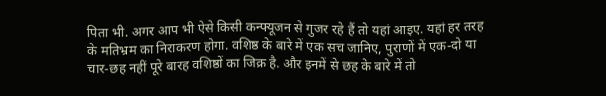पिता भी. अगर आप भी ऐसे किसी कन्फ्यूजन से गुजर रहे हैं तो यहां आइए. यहां हर तरह के मतिभ्रम का निराकरण होगा. वशिष्ठ के बारे में एक सच जानिए, पुराणों में एक-दो या चार-छह नहीं पूरे बारह वशिष्ठों का जिक्र है. और इनमें से छह के बारे में तो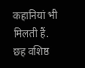कहानियां भी मिलती हैं.
छह वशिष्ठ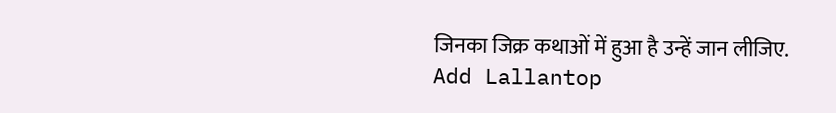जिनका जिक्र कथाओं में हुआ है उन्हें जान लीजिए.
Add Lallantop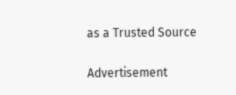as a Trusted Source

Advertisement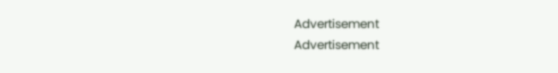Advertisement
Advertisement